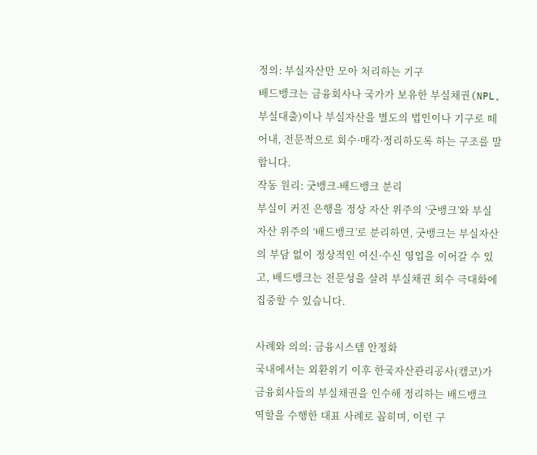정의: 부실자산만 모아 처리하는 기구
배드뱅크는 금융회사나 국가가 보유한 부실채권(NPL, 부실대출)이나 부실자산을 별도의 법인이나 기구로 떼어내, 전문적으로 회수·매각·정리하도록 하는 구조를 말합니다.
작동 원리: 굿뱅크-배드뱅크 분리
부실이 커진 은행을 정상 자산 위주의 ‘굿뱅크’와 부실자산 위주의 ‘배드뱅크’로 분리하면, 굿뱅크는 부실자산의 부담 없이 정상적인 여신·수신 영업을 이어갈 수 있고, 배드뱅크는 전문성을 살려 부실채권 회수 극대화에 집중할 수 있습니다.

사례와 의의: 금융시스템 안정화
국내에서는 외환위기 이후 한국자산관리공사(캠코)가 금융회사들의 부실채권을 인수해 정리하는 배드뱅크 역할을 수행한 대표 사례로 꼽히며, 이런 구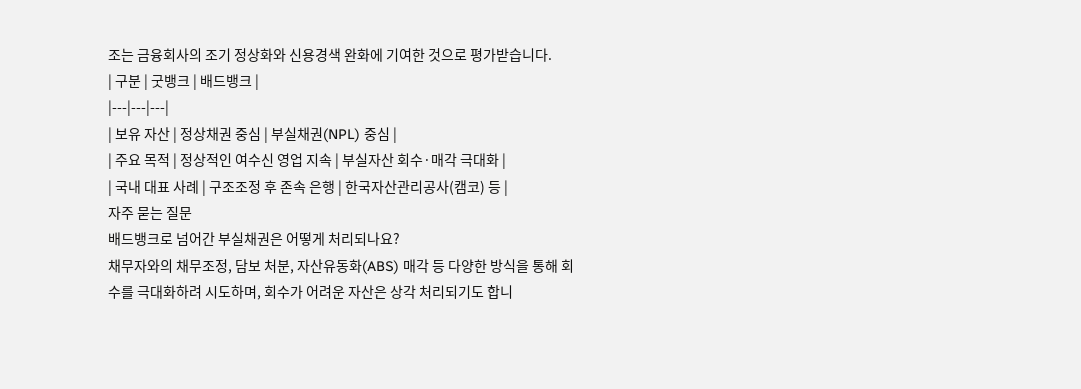조는 금융회사의 조기 정상화와 신용경색 완화에 기여한 것으로 평가받습니다.
| 구분 | 굿뱅크 | 배드뱅크 |
|---|---|---|
| 보유 자산 | 정상채권 중심 | 부실채권(NPL) 중심 |
| 주요 목적 | 정상적인 여수신 영업 지속 | 부실자산 회수·매각 극대화 |
| 국내 대표 사례 | 구조조정 후 존속 은행 | 한국자산관리공사(캠코) 등 |
자주 묻는 질문
배드뱅크로 넘어간 부실채권은 어떻게 처리되나요?
채무자와의 채무조정, 담보 처분, 자산유동화(ABS) 매각 등 다양한 방식을 통해 회수를 극대화하려 시도하며, 회수가 어려운 자산은 상각 처리되기도 합니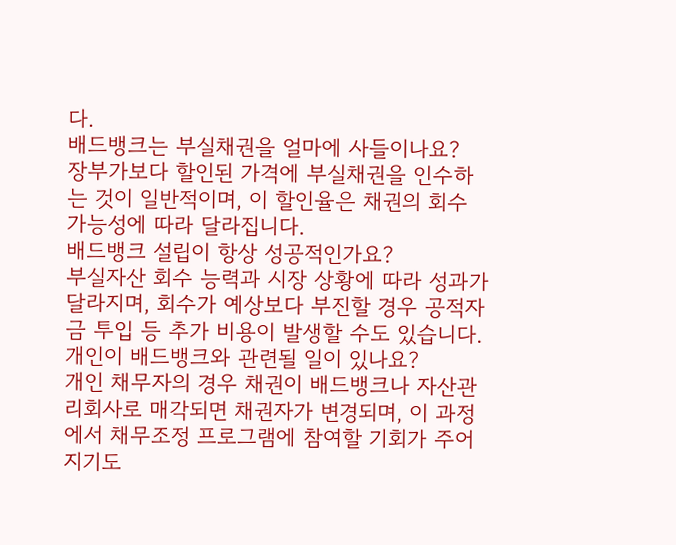다.
배드뱅크는 부실채권을 얼마에 사들이나요?
장부가보다 할인된 가격에 부실채권을 인수하는 것이 일반적이며, 이 할인율은 채권의 회수 가능성에 따라 달라집니다.
배드뱅크 설립이 항상 성공적인가요?
부실자산 회수 능력과 시장 상황에 따라 성과가 달라지며, 회수가 예상보다 부진할 경우 공적자금 투입 등 추가 비용이 발생할 수도 있습니다.
개인이 배드뱅크와 관련될 일이 있나요?
개인 채무자의 경우 채권이 배드뱅크나 자산관리회사로 매각되면 채권자가 변경되며, 이 과정에서 채무조정 프로그램에 참여할 기회가 주어지기도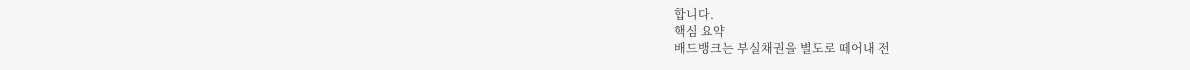합니다.
핵심 요약
배드뱅크는 부실채권을 별도로 떼어내 전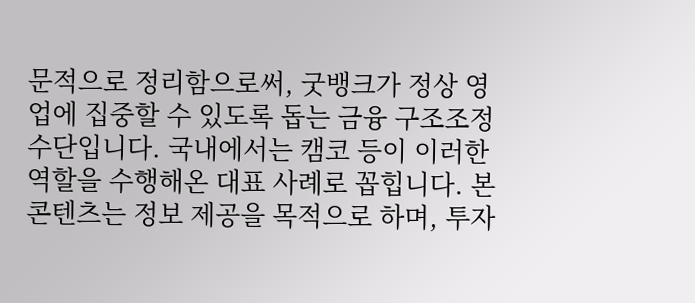문적으로 정리함으로써, 굿뱅크가 정상 영업에 집중할 수 있도록 돕는 금융 구조조정 수단입니다. 국내에서는 캠코 등이 이러한 역할을 수행해온 대표 사례로 꼽힙니다. 본 콘텐츠는 정보 제공을 목적으로 하며, 투자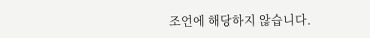조언에 해당하지 않습니다.